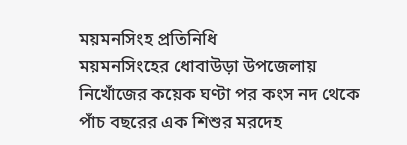ময়মনসিংহ প্রতিনিধি
ময়মনসিংহের ধোবাউড়া উপজেলায় নিখোঁজের কয়েক ঘণ্টা পর কংস নদ থেকে পাঁচ বছরের এক শিশুর মরদেহ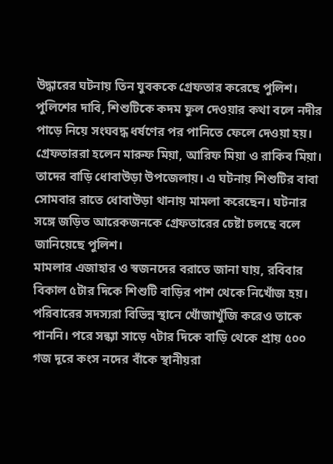উদ্ধারের ঘটনায় তিন যুবককে গ্রেফতার করেছে পুলিশ। পুলিশের দাবি, শিশুটিকে কদম ফুল দেওয়ার কথা বলে নদীর পাড়ে নিয়ে সংঘবদ্ধ ধর্ষণের পর পানিতে ফেলে দেওয়া হয়।
গ্রেফতাররা হলেন মারুফ মিয়া, আরিফ মিয়া ও রাকিব মিয়া। তাদের বাড়ি ধোবাউড়া উপজেলায়। এ ঘটনায় শিশুটির বাবা সোমবার রাতে ধোবাউড়া থানায় মামলা করেছেন। ঘটনার সঙ্গে জড়িত আরেকজনকে গ্রেফতারের চেষ্টা চলছে বলে জানিয়েছে পুলিশ।
মামলার এজাহার ও স্বজনদের বরাতে জানা যায়, রবিবার বিকাল ৫টার দিকে শিশুটি বাড়ির পাশ থেকে নিখোঁজ হয়। পরিবারের সদস্যরা বিভিন্ন স্থানে খোঁজাখুঁজি করেও তাকে পাননি। পরে সন্ধ্যা সাড়ে ৭টার দিকে বাড়ি থেকে প্রায় ৫০০ গজ দূরে কংস নদের বাঁকে স্থানীয়রা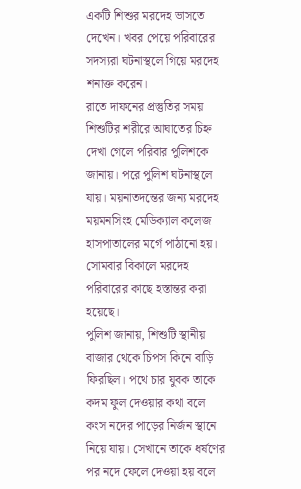একটি শিশুর মরদেহ ভাসতে দেখেন। খবর পেয়ে পরিবারের সদস্যরা ঘটনাস্থলে গিয়ে মরদেহ শনাক্ত করেন।
রাতে দাফনের প্রস্তুতির সময় শিশুটির শরীরে আঘাতের চিহ্ন দেখা গেলে পরিবার পুলিশকে জানায়। পরে পুলিশ ঘটনাস্থলে যায়। ময়নাতদন্তের জন্য মরদেহ ময়মনসিংহ মেডিক্যাল কলেজ হাসপাতালের মর্গে পাঠানো হয়। সোমবার বিকালে মরদেহ পরিবারের কাছে হস্তান্তর করা হয়েছে।
পুলিশ জানায়, শিশুটি স্থানীয় বাজার থেকে চিপস কিনে বাড়ি ফিরছিল। পথে চার যুবক তাকে কদম ফুল দেওয়ার কথা বলে কংস নদের পাড়ের নির্জন স্থানে নিয়ে যায়। সেখানে তাকে ধর্ষণের পর নদে ফেলে দেওয়া হয় বলে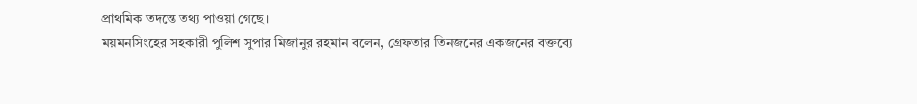প্রাথমিক তদন্তে তথ্য পাওয়া গেছে।
ময়মনসিংহের সহকারী পুলিশ সুপার মিজানুর রহমান বলেন, গ্রেফতার তিনজনের একজনের বক্তব্যে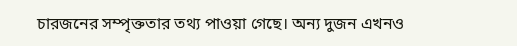চারজনের সম্পৃক্ততার তথ্য পাওয়া গেছে। অন্য দুজন এখনও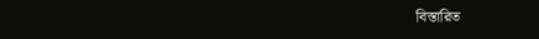বিস্তারিত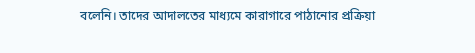বলেনি। তাদের আদালতের মাধ্যমে কারাগারে পাঠানোর প্রক্রিয়া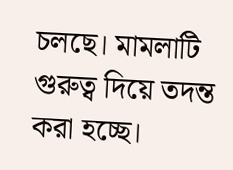চলছে। মামলাটি গুরুত্ব দিয়ে তদন্ত করা হচ্ছে।